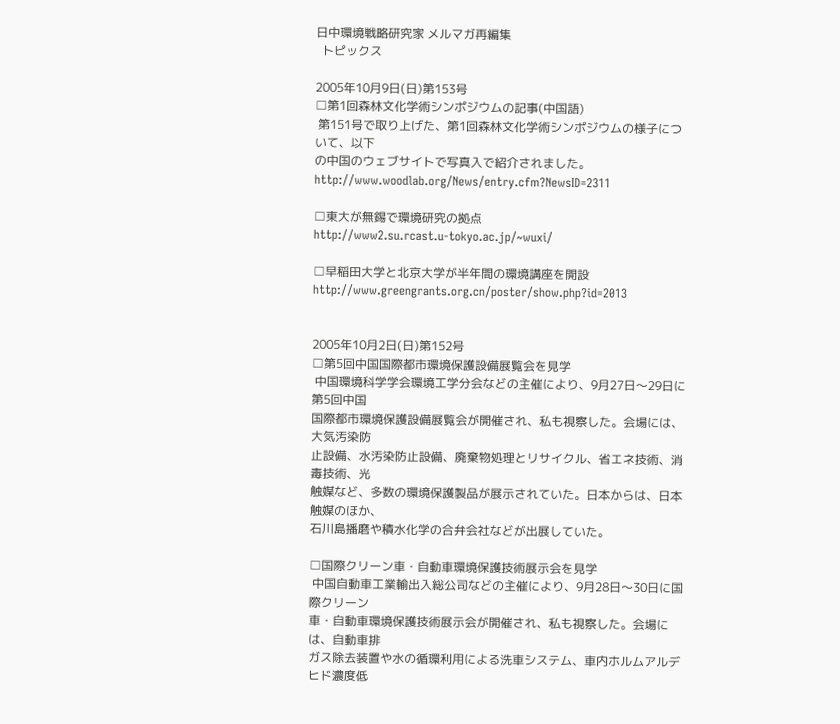日中環境戦略研究家 メルマガ再編集
  トピックス

2005年10月9日(日)第153号
□第1回森林文化学術シンポジウムの記事(中国語)
 第151号で取り上げた、第1回森林文化学術シンポジウムの様子について、以下
の中国のウェブサイトで写真入で紹介されました。
http://www.woodlab.org/News/entry.cfm?NewsID=2311

□東大が無錫で環境研究の拠点
http://www2.su.rcast.u-tokyo.ac.jp/~wuxi/

□早稲田大学と北京大学が半年間の環境講座を開設
http://www.greengrants.org.cn/poster/show.php?id=2013


2005年10月2日(日)第152号
□第5回中国国際都市環境保護設備展覧会を見学
 中国環境科学学会環境工学分会などの主催により、9月27日〜29日に第5回中国
国際都市環境保護設備展覧会が開催され、私も視察した。会場には、大気汚染防
止設備、水汚染防止設備、廃棄物処理とリサイクル、省エネ技術、消毒技術、光
触媒など、多数の環境保護製品が展示されていた。日本からは、日本触媒のほか、
石川島播磨や積水化学の合弁会社などが出展していた。

□国際クリーン車・自動車環境保護技術展示会を見学
 中国自動車工業輸出入総公司などの主催により、9月28日〜30日に国際クリーン
車・自動車環境保護技術展示会が開催され、私も視察した。会場には、自動車排
ガス除去装置や水の循環利用による洗車システム、車内ホルムアルデヒド濃度低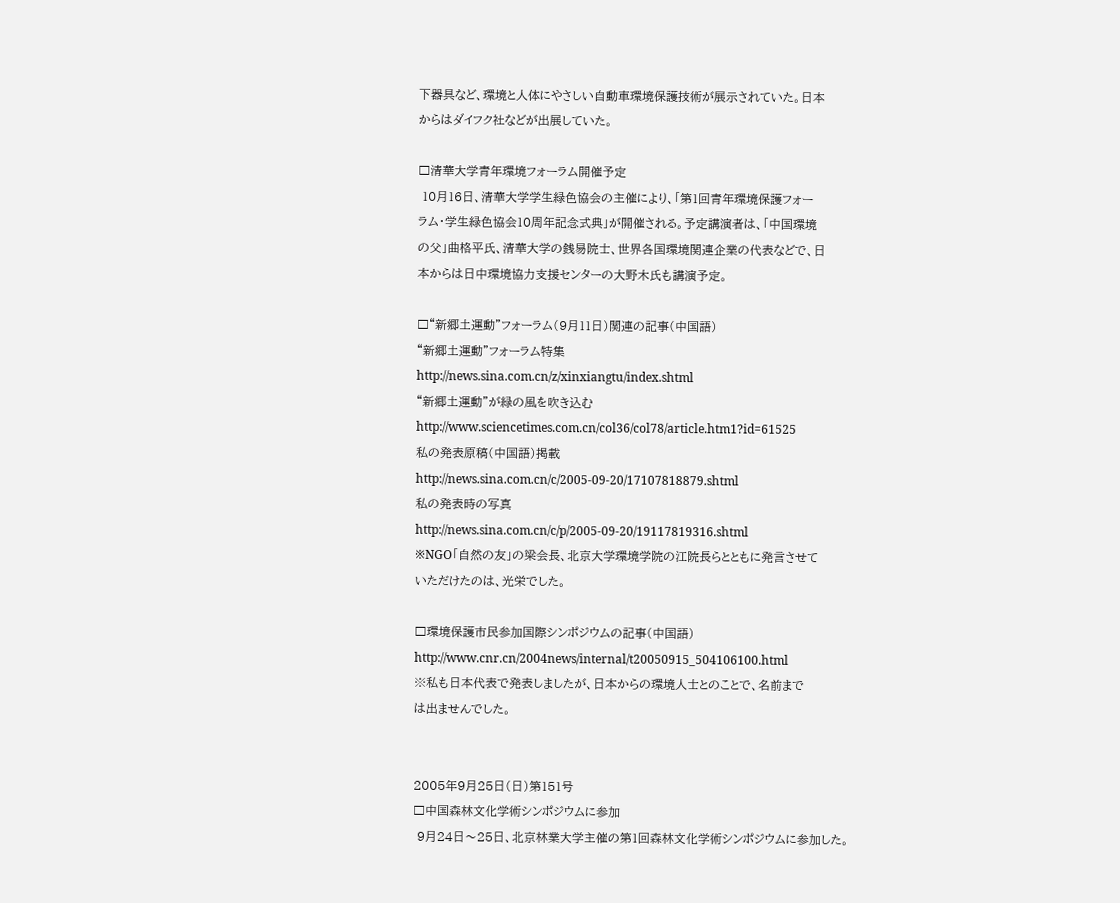下器具など、環境と人体にやさしい自動車環境保護技術が展示されていた。日本
からはダイフク社などが出展していた。

□清華大学青年環境フォーラム開催予定
 10月16日、清華大学学生緑色協会の主催により、「第1回青年環境保護フォー
ラム・学生緑色協会10周年記念式典」が開催される。予定講演者は、「中国環境
の父」曲格平氏、清華大学の銭易院士、世界各国環境関連企業の代表などで、日
本からは日中環境協力支援センターの大野木氏も講演予定。

□“新郷土運動”フォーラム(9月11日)関連の記事(中国語)
“新郷土運動”フォーラム特集
http://news.sina.com.cn/z/xinxiangtu/index.shtml
“新郷土運動”が緑の風を吹き込む
http://www.sciencetimes.com.cn/col36/col78/article.htm1?id=61525
私の発表原稿(中国語)掲載
http://news.sina.com.cn/c/2005-09-20/17107818879.shtml
私の発表時の写真
http://news.sina.com.cn/c/p/2005-09-20/19117819316.shtml
※NGO「自然の友」の梁会長、北京大学環境学院の江院長らとともに発言させて
いただけたのは、光栄でした。

□環境保護市民参加国際シンポジウムの記事(中国語)
http://www.cnr.cn/2004news/internal/t20050915_504106100.html
※私も日本代表で発表しましたが、日本からの環境人士とのことで、名前まで
は出ませんでした。


2005年9月25日(日)第151号
□中国森林文化学術シンポジウムに参加
 9月24日〜25日、北京林業大学主催の第1回森林文化学術シンポジウムに参加した。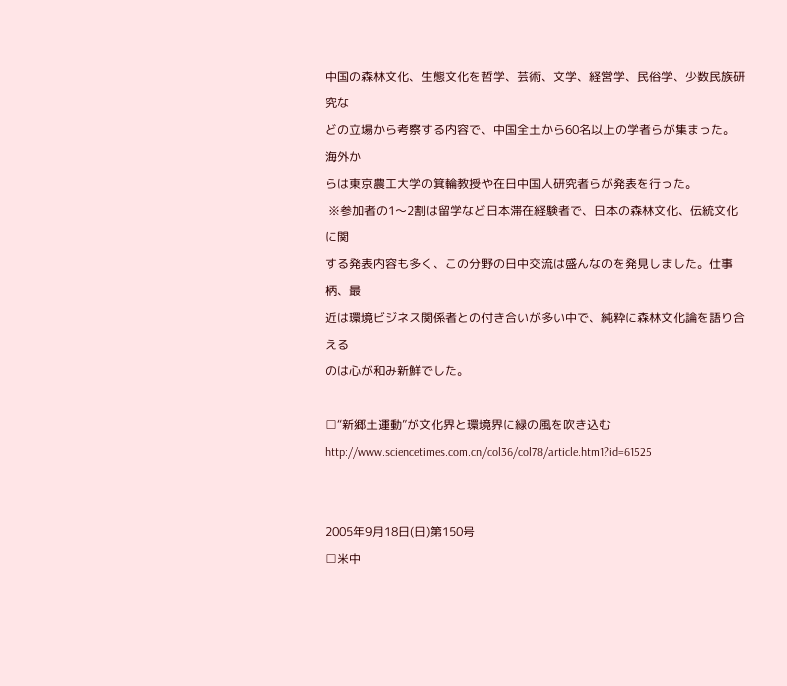中国の森林文化、生態文化を哲学、芸術、文学、経営学、民俗学、少数民族研究な
どの立場から考察する内容で、中国全土から60名以上の学者らが集まった。海外か
らは東京農工大学の箕輪教授や在日中国人研究者らが発表を行った。
 ※参加者の1〜2割は留学など日本滞在経験者で、日本の森林文化、伝統文化に関
する発表内容も多く、この分野の日中交流は盛んなのを発見しました。仕事柄、最
近は環境ビジネス関係者との付き合いが多い中で、純粋に森林文化論を語り合える
のは心が和み新鮮でした。

□“新郷土運動”が文化界と環境界に緑の風を吹き込む
http://www.sciencetimes.com.cn/col36/col78/article.htm1?id=61525


2005年9月18日(日)第150号
□米中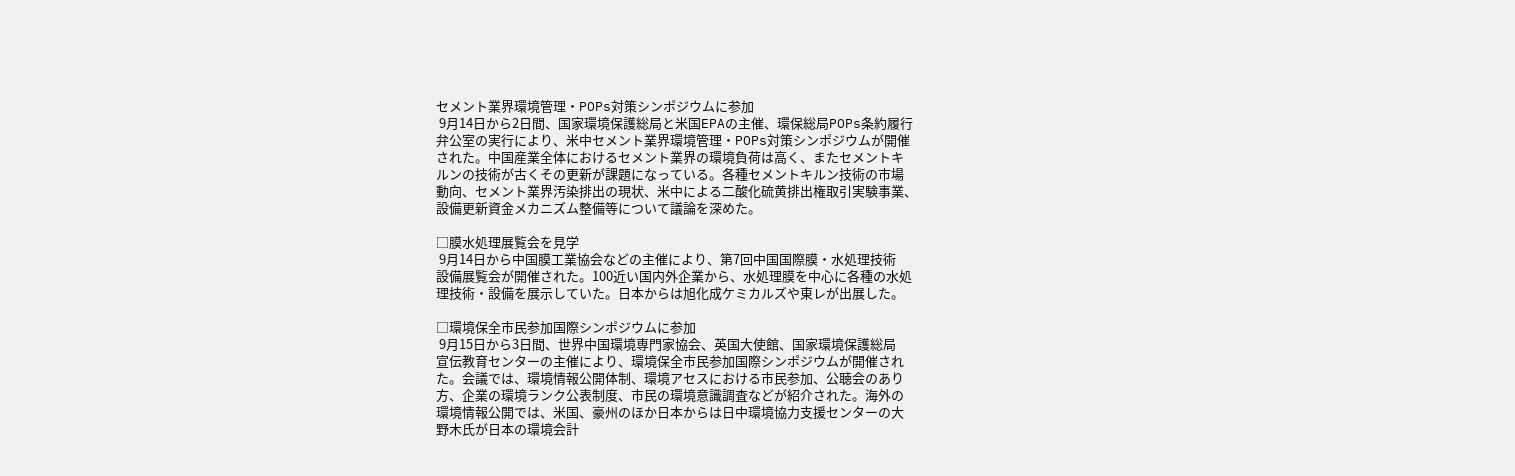セメント業界環境管理・POPs対策シンポジウムに参加
 9月14日から2日間、国家環境保護総局と米国EPAの主催、環保総局POPs条約履行
弁公室の実行により、米中セメント業界環境管理・POPs対策シンポジウムが開催
された。中国産業全体におけるセメント業界の環境負荷は高く、またセメントキ
ルンの技術が古くその更新が課題になっている。各種セメントキルン技術の市場
動向、セメント業界汚染排出の現状、米中による二酸化硫黄排出権取引実験事業、
設備更新資金メカニズム整備等について議論を深めた。

□膜水処理展覧会を見学
 9月14日から中国膜工業協会などの主催により、第7回中国国際膜・水処理技術
設備展覧会が開催された。100近い国内外企業から、水処理膜を中心に各種の水処
理技術・設備を展示していた。日本からは旭化成ケミカルズや東レが出展した。

□環境保全市民参加国際シンポジウムに参加
 9月15日から3日間、世界中国環境専門家協会、英国大使館、国家環境保護総局
宣伝教育センターの主催により、環境保全市民参加国際シンポジウムが開催され
た。会議では、環境情報公開体制、環境アセスにおける市民参加、公聴会のあり
方、企業の環境ランク公表制度、市民の環境意識調査などが紹介された。海外の
環境情報公開では、米国、豪州のほか日本からは日中環境協力支援センターの大
野木氏が日本の環境会計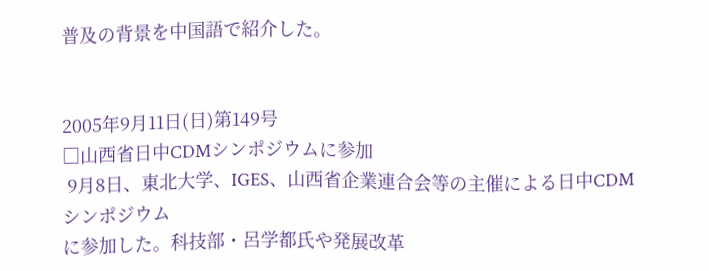普及の背景を中国語で紹介した。


2005年9月11日(日)第149号
□山西省日中CDMシンポジウムに参加
 9月8日、東北大学、IGES、山西省企業連合会等の主催による日中CDMシンポジウム
に参加した。科技部・呂学都氏や発展改革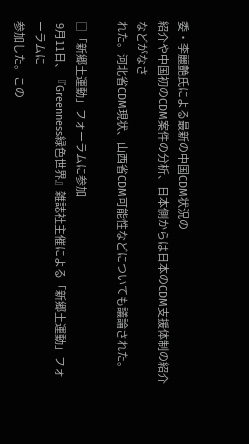委・李麗艶氏による最新の中国CDM状況の
紹介や中国初のCDM案件の分析、日本側からは日本のCDM支援体制の紹介などがなさ
れた。河北省CDM現状、山西省CDM可能性などについても議論された。

□「新郷土運動」フォーラムに参加
 9月11日、『Greenness緑色世界』雑誌社主催による「新郷土運動」フォーラムに
参加した。この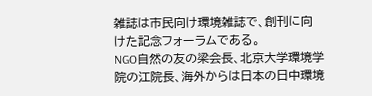雑誌は市民向け環境雑誌で、創刊に向けた記念フォーラムである。
NGO自然の友の梁会長、北京大学環境学院の江院長、海外からは日本の日中環境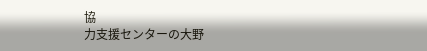協
力支援センターの大野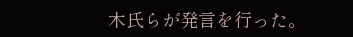木氏らが発言を行った。